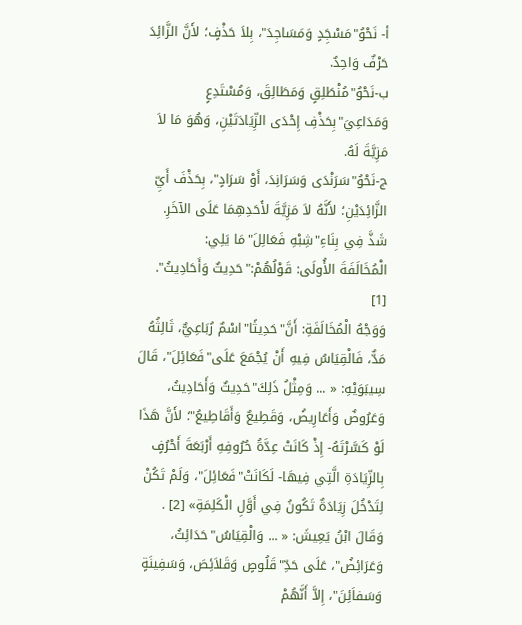أ- نَحْوُ"مَسْجَِدٍ وَمَسَاجِدَ"، بِلاَ حَذْفٍ؛ لأَنَّ الزَّائِدَ حَرْفٌ وَاحِدٌ.
ب-نَحْوُ"مُنْطَلِقٍ وَمَطَالِقَ، وَمُسْتَدِعٍ وَمَدَاعِيَ"بِحَذْفِ إِحْدَى الزِّيَادَتَيْنِ، وَهُوَ مَا لاَ مَزِيَّةَ لَهُ.
ج-نَحْوُ"سَرَنْدَى وَسَرَانِدَ، أَوْ سَرَادٍ"، بِحَذْفَ أَيِّ الزَّائِدَيْنِ؛ لأَنَّهُ لاَ مَزِيَّةَ لأَحَدِهِمَا عَلَى الآخَرِ.
شَذَّ فِي بِنَاءِ"شِبْهِ فَعَالِلَ"مَا يَلِي:
الْمُخَالَفَةَ الأُولَى: قَوْلُهُمْ:"حَدِيثٌ وَأَحَادِيثُ". [1]
وَوَجْهُ الْمُخَالَفَةِ: أَنَّ"حَدِيثًا"اسْمٌ رُبَاعِيٌّ، ثَالِثُهُ مَدٌّ، فَالْقِيَاسُ فِيهِ أَنْ يُجْمَعَ عَلَى"فَعَائِلَ"، قَالَ سِيبَوَيْهِ: « ... وَمِثْلُ ذَلِكَ"حَدِيثٌ وَأَحَادِيثُ، وَعَرُوضٌ وَأَعَارِيضُ، وَقَطِيعٌ وَأَقَاطِيعُ"؛ لأَنَّ هَذَا لَوْ كَسَّرْتَهُ- إِذْ كَانَتْ عِدَّةُ حُرُوفِهِ أَرْبَعَةَ أَحْرُفٍ بِالزِّيَادَةِ الَّتِي فِيهَا- لَكَانَتْ"فَعَائِلَ"، وَلَمْ تَكُنْ لِتَدْخُلَ زِيَادَةٌ تَكُونُ فِي أَوَّلِ الْكَلِمَةِ» [2] .
وَقَالَ ابْنُ يَعِيشَ: « ... وَالْقِيَاسُ"حَدَائِثُ، وَعَرَائِضُ"، عَلَى حَدِّ"قَلُوصٍ وَقَلاَئِصَ، وَسَفِينَةٍ وَسَفاَئِنَ"، إِلاَّ أَنَّهُمْ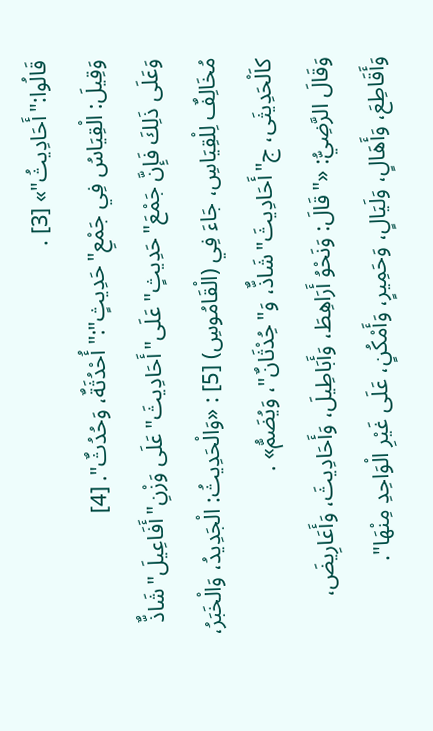قَالُوا:"أَحَادِيثُ"» [3] .
وَقِيلَ: الْقِيَاسُ فِي جَمْعِ"حَدِيثٍ":"أُحْدُثَةٌ، وَحُدُثٌ". [4]
وَعَلَى ذَلِكَ فَإِنَّ جَمْعَ"حَدِيثٍ"عَلَى"أَحَادِيثَ"عَلَى وَزْنِ"أَفَاعِيلَ"شَاذٌّ مُخَالِفٌ لِلْقِيَاسِ، جَاءَ فِي (الْقَامُوسِ) [5] : «وَالْحَدِيثُ: الْجَدِيدُ، وَالْخَبَرُ، كاَلْحَدِيثَى، ج"أَحَادِيثَ"شَاذٌّ، وَ"حُِدْثَانٌ"، وَيُضَمُّ» .
وَقَالَ الرَّضِيُّ: «"قَالَ: وَنَحْوُ أَرَاهِطَ، وَأَبَاطِيلَ، وَأَحَادِيثَ، وَأَعَارِيضَ، وَأَقَاطِعَ، وَأَهَالٍ، وَلَيَالٍ، وَحَمِيرٍ، وَأَمْكُنٍ، عَلَى غَيْرِ الْوَاحِدِ مِنْهَا".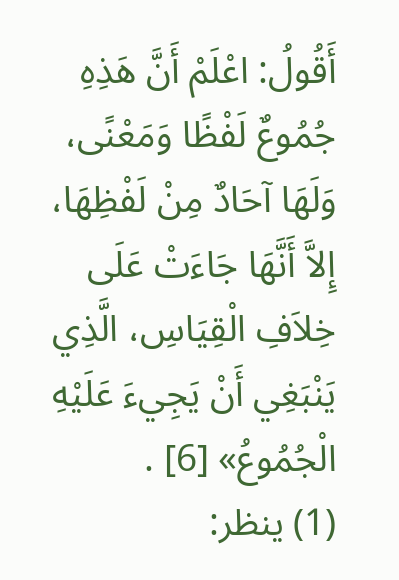أَقُولُ: اعْلَمْ أَنَّ هَذِهِ جُمُوعٌ لَفْظًا وَمَعْنًى، وَلَهَا آحَادٌ مِنْ لَفْظِهَا، إِلاَّ أَنَّهَا جَاءَتْ عَلَى خِلاَفِ الْقِيَاسِ، الَّذِي يَنْبَغِي أَنْ يَجِيءَ عَلَيْهِ الْجُمُوعُ» [6] .
(1) ينظر: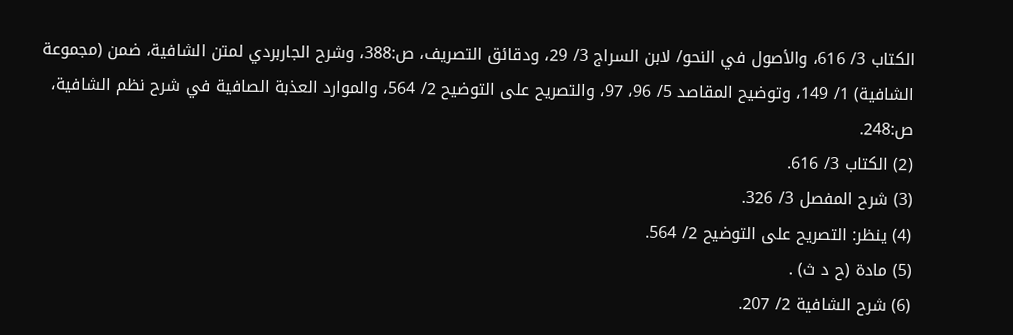الكتاب 3/ 616، والأصول في النحو/ لابن السراج 3/ 29، ودقائق التصريف، ص:388، وشرح الجاربردي لمتن الشافية، ضمن (مجموعة الشافية) 1/ 149، وتوضيح المقاصد 5/ 96، 97، والتصريح على التوضيح 2/ 564، والموارد العذبة الصافية في شرح نظم الشافية، ص:248.
(2) الكتاب 3/ 616.
(3) شرح المفصل 3/ 326.
(4) ينظر: التصريح على التوضيح 2/ 564.
(5) مادة (ح د ث) .
(6) شرح الشافية 2/ 207.